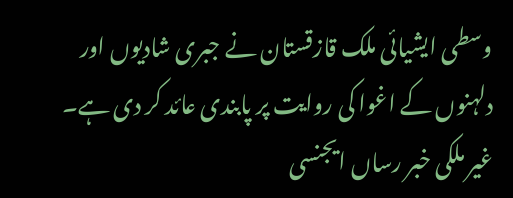وسطی ایشیائی ملک قازقستان نے جبری شادیوں اور دلہنوں کے اغوا کی روایت پر پابندی عائد کر دی ہے۔
غیر ملکی خبر رساں ایجنسی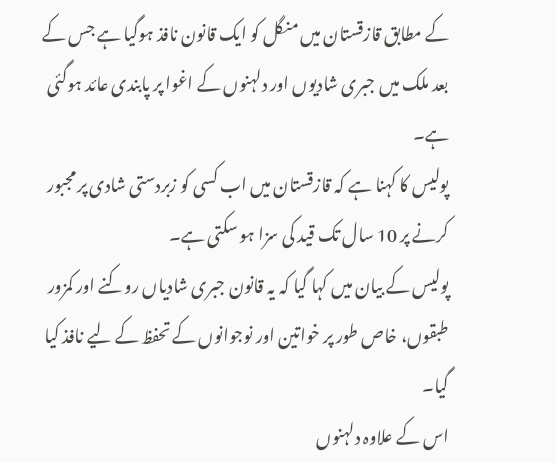کے مطابق قازقستان میں منگل کو ایک قانون نافذ ہوگیا ہے جس کے بعد ملک میں جبری شادیوں اور دلہنوں کے اغوا پر پابندی عائد ہوگئی ہے۔
پولیس کا کہنا ہے کہ قازقستان میں اب کسی کو زبردستی شادی پر مجبور کرنے پر 10 سال تک قید کی سزا ہو سکتی ہے۔
پولیس کے بیان میں کہا گیا کہ یہ قانون جبری شادیاں روکنے اور کمزور طبقوں، خاص طور پر خواتین اور نوجوانوں کے تحفظ کے لیے نافذ کیا گیا۔
اس کے علاوہ دلہنوں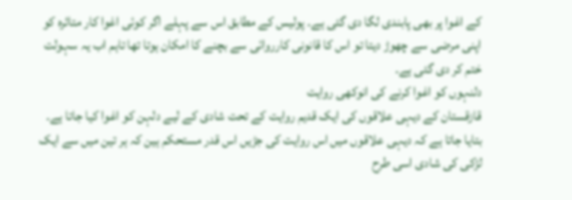کے اغوا پر بھی پابندی لگا دی گئی ہے۔ پولیس کے مطابق اس سے پہلے اگر کوئی اغوا کار متاثرہ کو اپنی مرضی سے چھوڑ دیتا تو اس کا قانونی کارروائی سے بچنے کا امکان ہوتا تھا تاہم اب یہ سہولت ختم کر دی گئی ہے۔
دلنہوں کو اغوا کرنے کی انوکھی روایت
قازقستان کے دیہی علاقوں کی ایک قدیم روایت کے تحت شادی کے لیے دلہن کو اغوا کیا جاتا ہے۔ بتایا جاتا ہے کہ دیہی علاقوں میں اس روایت کی جڑیں اس قدر مستحکم ہین کہ ہر تین میں سے ایک لڑکی کی شادی اسی طرح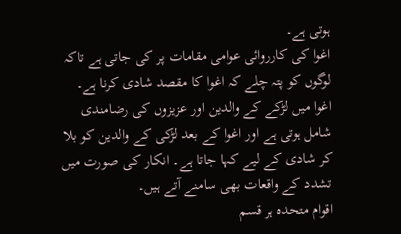ہوتی ہے۔
اغوا کی کارروائی عوامی مقامات پر کی جاتی ہے تاکہ لوگوں کو پتہ چلے کہ اغوا کا مقصد شادی کرنا ہے۔
اغوا میں لڑکے کے والدین اور عزیزوں کی رضامندی شامل ہوتی ہے اور اغوا کے بعد لڑکی کے والدین کو بلا کر شادی کے لیے کہا جاتا ہے۔ انکار کی صورت میں تشدد کے واقعات بھی سامنے آتے ہیں۔
اقوام متحدہ ہر قسم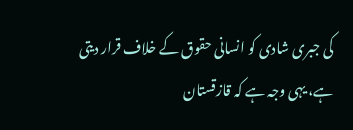کی جبری شادی کو انسانی حقوق کے خلاف قرار دیتی ہے، یہی وجہ ہے کہ قازقستان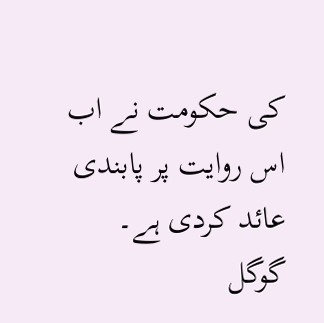کی حکومت نے اب اس روایت پر پابندی عائد کردی ہے۔
گوگل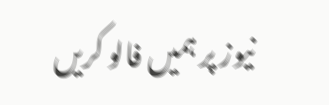نیوز پر ہمیں فالو کریں